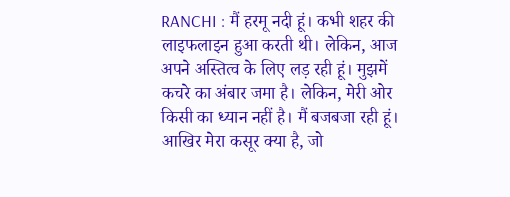RANCHI : मैं हरमू नदी हूं। कभी शहर की लाइफलाइन हुआ करती थी। लेकिन, आज अपने अस्तित्व के लिए लड़ रही हूं। मुझमें कचरे का अंबार जमा है। लेकिन, मेरी ओर किसी का ध्यान नहीं है। मैं बजबजा रही हूं। आखिर मेरा कसूर क्या है, जो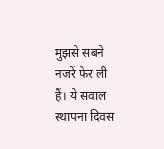मुझसे सबने नजरें फेर ली हैं। ये सवाल स्थापना दिवस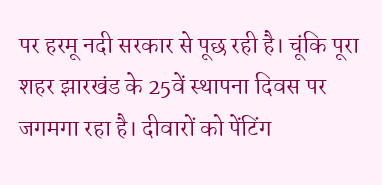पर हरमू नदी सरकार से पूछ रही है। चूंकि पूरा शहर झारखंड के 25वें स्थापना दिवस पर जगमगा रहा है। दीवारों को पेंटिंग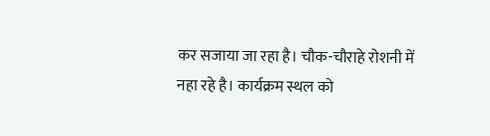कर सजाया जा रहा है। चौक-चौराहे रोशनी में नहा रहे है। कार्यक्रम स्थल को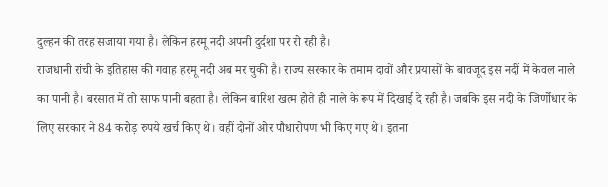दुल्हन की तरह सजाया गया है। लेकिन हरमू नदी अपनी दुर्दशा पर रो रही है।
राजधानी रांची के इतिहास की गवाह हरमू नदी अब मर चुकी है। राज्य सरकार के तमाम दावों और प्रयासों के बावजूद इस नदीं में केवल नाले का पानी है। बरसात में तो साफ पानी बहता है। लेकिन बारिश खत्म होते ही नाले के रूप में दिखाई दे रही है। जबकि इस नदी के जिर्णोधार के लिए सरकार ने 84 करोड़ रुपये खर्च किए थे। वहीं दोनों ओर पौधारोपण भी किए गए थे। इतना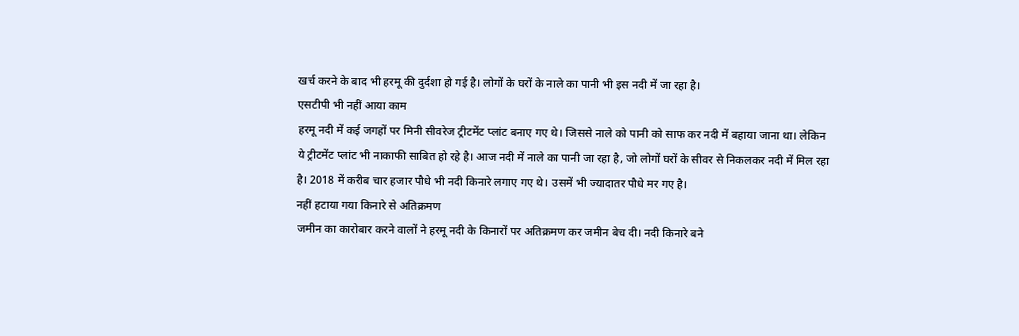खर्च करने के बाद भी हरमू की दुर्दशा हो गई है। लोगों के घरों के नाले का पानी भी इस नदी में जा रहा है।
एसटीपी भी नहीं आया काम
हरमू नदी में कई जगहों पर मिनी सीवरेज ट्रीटमेंट प्लांट बनाए गए थे। जिससे नाले को पानी को साफ कर नदी में बहाया जाना था। लेकिन ये ट्रीटमेंट प्लांट भी नाकाफी साबित हो रहे है। आज नदी में नाले का पानी जा रहा है, जो लोगों घरों के सीवर से निकलकर नदी में मिल रहा है। 2018 में करीब चार हजार पौधे भी नदी किनारे लगाए गए थे। उसमें भी ज्यादातर पौधे मर गए है।
नहीं हटाया गया किनारे से अतिक्रमण
जमीन का कारोबार करने वालों ने हरमू नदी के किनारों पर अतिक्रमण कर जमीन बेच दी। नदी किनारे बने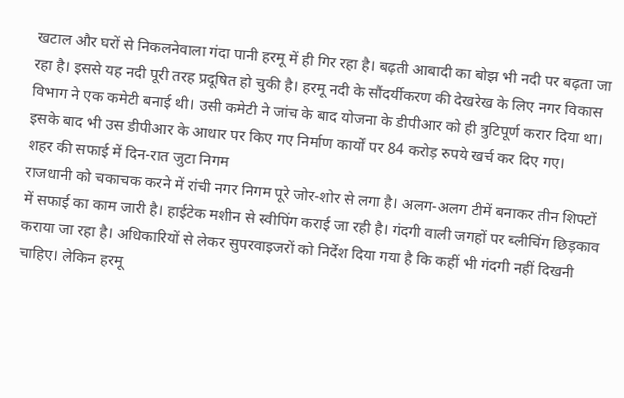खटाल और घरों से निकलनेवाला गंदा पानी हरमू में ही गिर रहा है। बढ़ती आबादी का बोझ भी नदी पर बढ़ता जा रहा है। इससे यह नदी पूरी तरह प्रदूषित हो चुकी है। हरमू नदी के सौंदर्यीकरण की देखरेख के लिए नगर विकास विभाग ने एक कमेटी बनाई थी। उसी कमेटी ने जांच के बाद योजना के डीपीआर को ही त्रुटिपूर्ण करार दिया था। इसके बाद भी उस डीपीआर के आधार पर किए गए निर्माण कार्यों पर 84 करोड़ रुपये खर्च कर दिए गए।
शहर की सफाई में दिन-रात जुटा निगम
राजधानी को चकाचक करने में रांची नगर निगम पूरे जोर-शोर से लगा है। अलग-अलग टीमें बनाकर तीन शिफ्टों में सफाई का काम जारी है। हाईटेक मशीन से स्वीपिंग कराई जा रही है। गंदगी वाली जगहों पर ब्लीचिंग छिड़काव कराया जा रहा है। अधिकारियों से लेकर सुपरवाइजरों को निर्देश दिया गया है कि कहीं भी गंदगी नहीं दिखनी चाहिए। लेकिन हरमू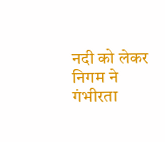नदी को लेकर निगम ने गंभीरता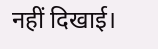नहीं दिखाई।